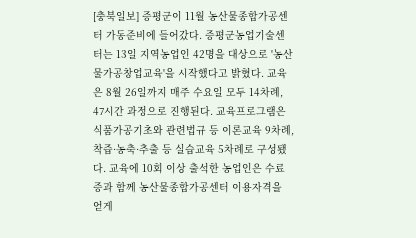[충북일보] 증평군이 11월 농산물종합가공센터 가동준비에 들어갔다. 증평군농업기술센터는 13일 지역농업인 42명을 대상으로 '농산물가공창업교육'을 시작했다고 밝혔다. 교육은 8월 26일까지 매주 수요일 모두 14차례, 47시간 과정으로 진행된다. 교육프로그램은 식품가공기초와 관련법규 등 이론교육 9차례, 착즙·농축·추출 등 실습교육 5차례로 구성됐다. 교육에 10회 이상 출석한 농업인은 수료증과 함께 농산물종합가공센터 이용자격을 얻게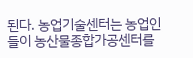된다. 농업기술센터는 농업인들이 농산물종합가공센터를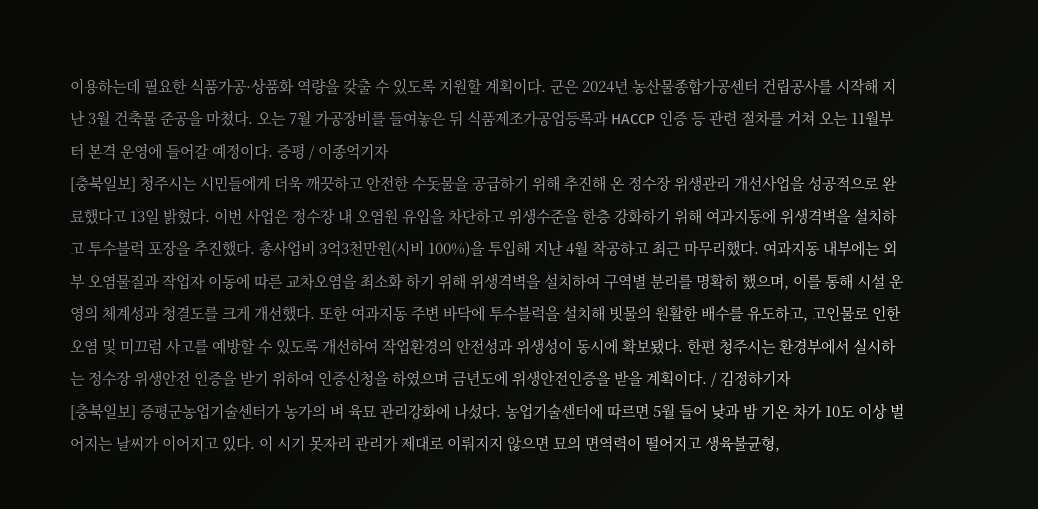이용하는데 필요한 식품가공·상품화 역량을 갖출 수 있도록 지원할 계획이다. 군은 2024년 농산물종합가공센터 건립공사를 시작해 지난 3월 건축물 준공을 마쳤다. 오는 7월 가공장비를 들여놓은 뒤 식품제조가공업등록과 HACCP 인증 등 관련 절차를 거쳐 오는 11월부터 본격 운영에 들어갈 예정이다. 증평 / 이종억기자
[충북일보] 청주시는 시민들에게 더욱 깨끗하고 안전한 수돗물을 공급하기 위해 추진해 온 정수장 위생관리 개선사업을 성공적으로 완료했다고 13일 밝혔다. 이번 사업은 정수장 내 오염원 유입을 차단하고 위생수준을 한층 강화하기 위해 여과지동에 위생격벽을 설치하고 투수블럭 포장을 추진했다. 총사업비 3억3천만원(시비 100%)을 투입해 지난 4월 착공하고 최근 마무리했다. 여과지동 내부에는 외부 오염물질과 작업자 이동에 따른 교차오염을 최소화 하기 위해 위생격벽을 설치하여 구역별 분리를 명확히 했으며, 이를 통해 시설 운영의 체계성과 청결도를 크게 개선했다. 또한 여과지동 주변 바닥에 투수블럭을 설치해 빗물의 원활한 배수를 유도하고, 고인물로 인한 오염 및 미끄럼 사고를 예방할 수 있도록 개선하여 작업환경의 안전성과 위생성이 동시에 확보됐다. 한편 청주시는 환경부에서 실시하는 정수장 위생안전 인증을 받기 위하여 인증신청을 하였으며 금년도에 위생안전인증을 받을 계획이다. / 김정하기자
[충북일보] 증평군농업기술센터가 농가의 벼 육묘 관리강화에 나섰다. 농업기술센터에 따르면 5월 들어 낮과 밤 기온 차가 10도 이상 벌어지는 날씨가 이어지고 있다. 이 시기 못자리 관리가 제대로 이뤄지지 않으면 묘의 면역력이 떨어지고 생육불균형,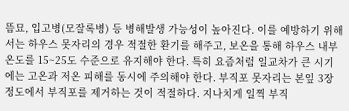뜸묘, 입고병(모잘록병) 등 병해발생 가능성이 높아진다. 이를 예방하기 위해서는 하우스 못자리의 경우 적절한 환기를 해주고, 보온을 통해 하우스 내부온도를 15~25도 수준으로 유지해야 한다. 특히 요즘처럼 일교차가 큰 시기에는 고온과 저온 피해를 동시에 주의해야 한다. 부직포 못자리는 본잎 3장 정도에서 부직포를 제거하는 것이 적절하다. 지나치게 일찍 부직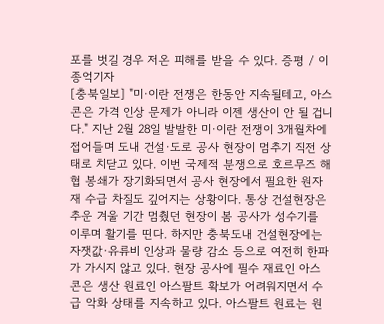포를 벗길 경우 저온 피해를 받을 수 있다. 증평 / 이종억기자
[충북일보] "미·이란 전쟁은 한동안 지속될테고, 아스콘은 가격 인상 문제가 아니라 이젠 생산이 안 될 겁니다." 지난 2월 28일 발발한 미·이란 전쟁이 3개월차에 접어들며 도내 건설·도로 공사 현장이 멈추기 직전 상태로 치닫고 있다. 이번 국제적 분쟁으로 호르무즈 해협 봉쇄가 장기화되면서 공사 현장에서 필요한 원자재 수급 차질도 깊어지는 상황이다. 통상 건설현장은 추운 겨울 기간 멈췄던 현장이 봄 공사가 성수기를 이루며 활기를 띤다. 하지만 충북도내 건설현장에는 자잿값·유류비 인상과 물량 감소 등으로 여전히 한파가 가시지 않고 있다. 현장 공사에 필수 재료인 아스콘은 생산 원료인 아스팔트 확보가 어려워지면서 수급 악화 상태를 지속하고 있다. 아스팔트 원료는 원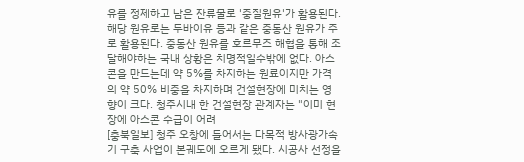유를 정제하고 남은 잔류물로 '중질원유'가 활용된다. 해당 원유로는 두바이유 등과 같은 중동산 원유가 주로 활용된다. 중동산 원유를 호르무즈 해협을 통해 조달해야하는 국내 상황은 치명적일수밖에 없다. 아스콘을 만드는데 약 5%를 차지하는 원료이지만 가격의 약 50% 비중을 차지하며 건설현장에 미치는 영향이 크다. 청주시내 한 건설현장 관계자는 "이미 현장에 아스콘 수급이 어려
[충북일보] 청주 오창에 들어서는 다목적 방사광가속기 구축 사업이 본궤도에 오르게 됐다. 시공사 선정을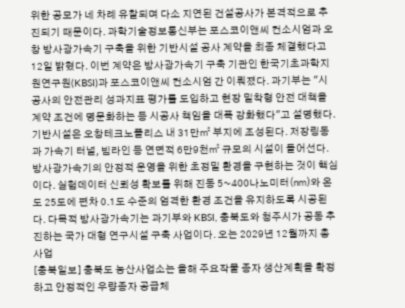위한 공모가 네 차례 유찰되며 다소 지연된 건설공사가 본격적으로 추진되기 때문이다. 과학기술정보통신부는 포스코이앤씨 컨소시엄과 오창 방사광가속기 구축을 위한 기반시설 공사 계약을 최종 체결했다고 12일 밝혔다. 이번 계약은 방사광가속기 구축 기관인 한국기초과학지원연구원(KBSI)과 포스코이앤씨 컨소시엄 간 이뤄졌다. 과기부는 "시공사의 안전관리 성과지표 평가를 도입하고 현장 밀착형 안전 대책을 계약 조건에 명문화하는 등 시공사 책임을 대폭 강화했다"고 설명했다. 기반시설은 오창테크노폴리스 내 31만㎡ 부지에 조성된다. 저장링동과 가속기 터널, 빔라인 등 연면적 6만9천㎡ 규모의 시설이 들어선다. 방사광가속기의 안정적 운영을 위한 초정밀 환경을 구현하는 것이 핵심이다. 실험데이터 신뢰성 확보를 위해 진동 5~400나노미터(㎚)와 온도 25도에 편차 0.1도 수준의 엄격한 환경 조건을 유지하도록 시공된다. 다목적 방사광가속기는 과기부와 KBSI, 충북도와 청주시가 공동 추진하는 국가 대형 연구시설 구축 사업이다. 오는 2029년 12월까지 총사업
[충북일보] 충북도 농산사업소는 올해 주요작물 종자 생산계획을 확정하고 안정적인 우량종자 공급체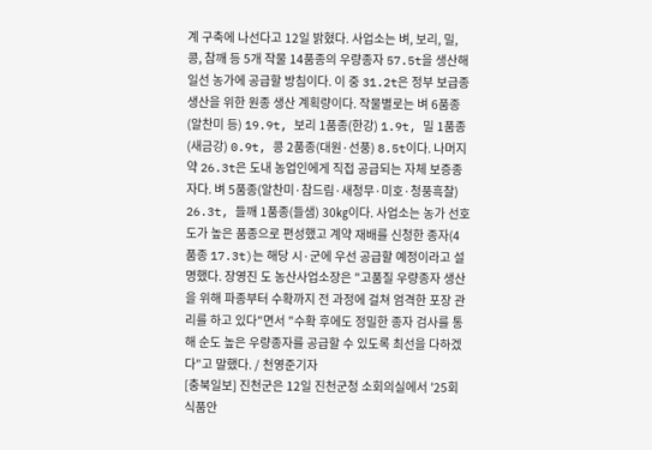계 구축에 나선다고 12일 밝혔다. 사업소는 벼, 보리, 밀, 콩, 참깨 등 5개 작물 14품종의 우량종자 57.5t을 생산해 일선 농가에 공급할 방침이다. 이 중 31.2t은 정부 보급종 생산을 위한 원종 생산 계획량이다. 작물별로는 벼 6품종(알찬미 등) 19.9t, 보리 1품종(한강) 1.9t, 밀 1품종(새금강) 0.9t, 콩 2품종(대원·선풍) 8.5t이다. 나머지 약 26.3t은 도내 농업인에게 직접 공급되는 자체 보증종자다. 벼 5품종(알찬미·참드림·새청무·미호·청풍흑찰) 26.3t, 들깨 1품종(들샘) 30㎏이다. 사업소는 농가 선호도가 높은 품종으로 편성했고 계약 재배를 신청한 종자(4품종 17.3t)는 해당 시·군에 우선 공급할 예정이라고 설명했다. 장영진 도 농산사업소장은 "고품질 우량종자 생산을 위해 파종부터 수확까지 전 과정에 걸쳐 엄격한 포장 관리를 하고 있다"면서 "수확 후에도 정밀한 종자 검사를 통해 순도 높은 우량종자를 공급할 수 있도록 최선을 다하겠다"고 말했다. / 천영준기자
[충북일보] 진천군은 12일 진천군청 소회의실에서 '25회 식품안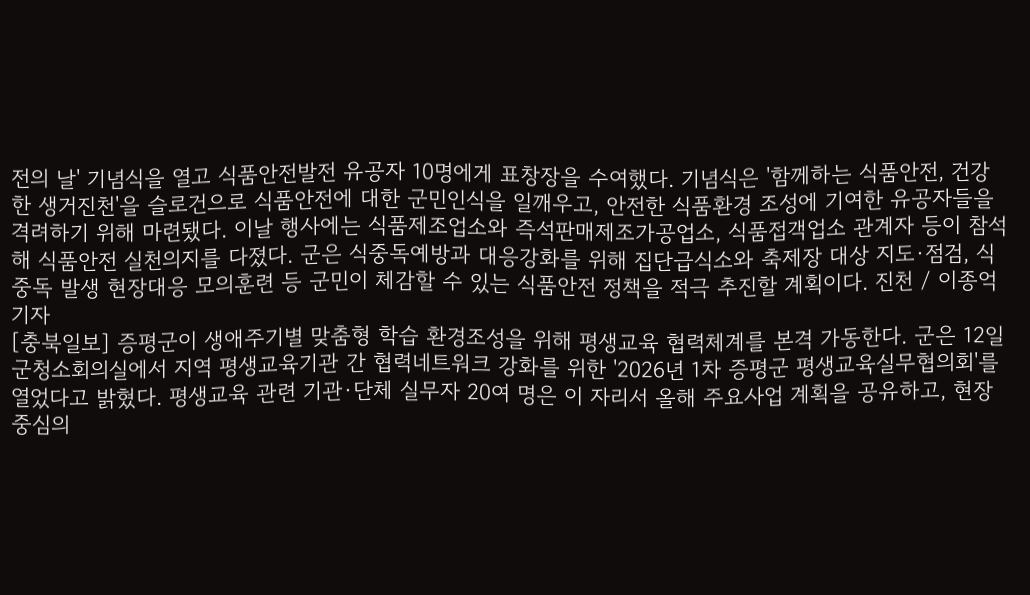전의 날' 기념식을 열고 식품안전발전 유공자 10명에게 표창장을 수여했다. 기념식은 '함께하는 식품안전, 건강한 생거진천'을 슬로건으로 식품안전에 대한 군민인식을 일깨우고, 안전한 식품환경 조성에 기여한 유공자들을 격려하기 위해 마련됐다. 이날 행사에는 식품제조업소와 즉석판매제조가공업소, 식품접객업소 관계자 등이 참석해 식품안전 실천의지를 다졌다. 군은 식중독예방과 대응강화를 위해 집단급식소와 축제장 대상 지도·점검, 식중독 발생 현장대응 모의훈련 등 군민이 체감할 수 있는 식품안전 정책을 적극 추진할 계획이다. 진천 / 이종억기자
[충북일보] 증평군이 생애주기별 맞춤형 학습 환경조성을 위해 평생교육 협력체계를 본격 가동한다. 군은 12일 군청소회의실에서 지역 평생교육기관 간 협력네트워크 강화를 위한 '2026년 1차 증평군 평생교육실무협의회'를 열었다고 밝혔다. 평생교육 관련 기관·단체 실무자 20여 명은 이 자리서 올해 주요사업 계획을 공유하고, 현장중심의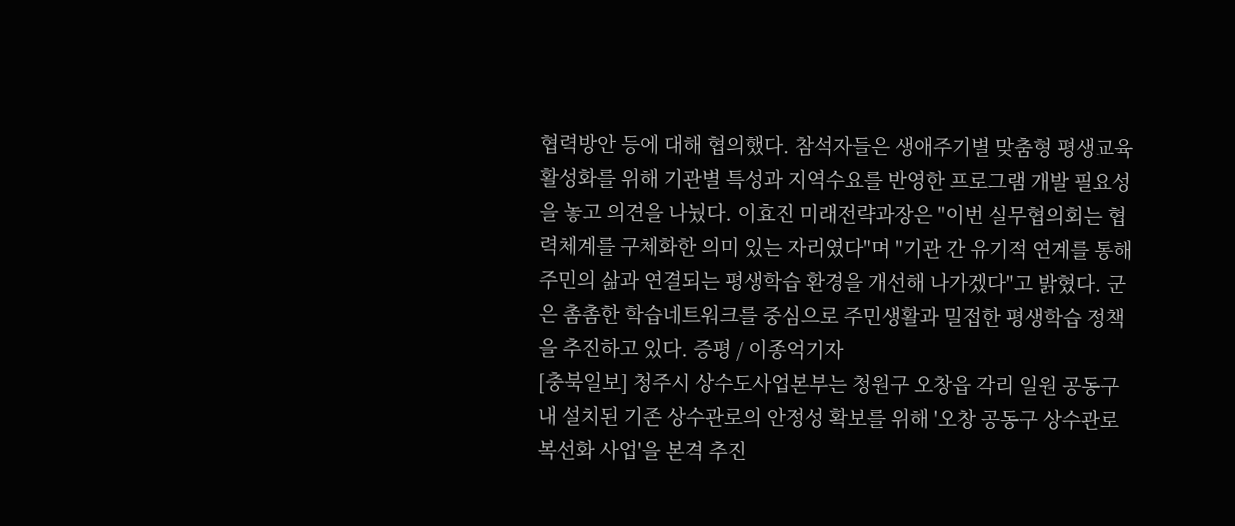협력방안 등에 대해 협의했다. 참석자들은 생애주기별 맞춤형 평생교육 활성화를 위해 기관별 특성과 지역수요를 반영한 프로그램 개발 필요성을 놓고 의견을 나눴다. 이효진 미래전략과장은 "이번 실무협의회는 협력체계를 구체화한 의미 있는 자리였다"며 "기관 간 유기적 연계를 통해 주민의 삶과 연결되는 평생학습 환경을 개선해 나가겠다"고 밝혔다. 군은 촘촘한 학습네트워크를 중심으로 주민생활과 밀접한 평생학습 정책을 추진하고 있다. 증평 / 이종억기자
[충북일보] 청주시 상수도사업본부는 청원구 오창읍 각리 일원 공동구 내 설치된 기존 상수관로의 안정성 확보를 위해 '오창 공동구 상수관로 복선화 사업'을 본격 추진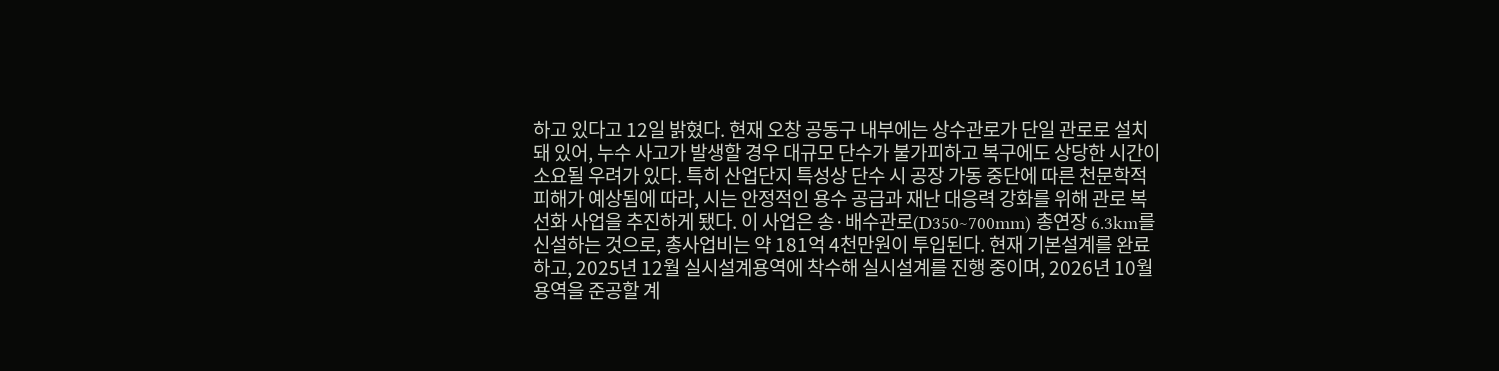하고 있다고 12일 밝혔다. 현재 오창 공동구 내부에는 상수관로가 단일 관로로 설치돼 있어, 누수 사고가 발생할 경우 대규모 단수가 불가피하고 복구에도 상당한 시간이 소요될 우려가 있다. 특히 산업단지 특성상 단수 시 공장 가동 중단에 따른 천문학적 피해가 예상됨에 따라, 시는 안정적인 용수 공급과 재난 대응력 강화를 위해 관로 복선화 사업을 추진하게 됐다. 이 사업은 송·배수관로(D350~700mm) 총연장 6.3km를 신설하는 것으로, 총사업비는 약 181억 4천만원이 투입된다. 현재 기본설계를 완료하고, 2025년 12월 실시설계용역에 착수해 실시설계를 진행 중이며, 2026년 10월 용역을 준공할 계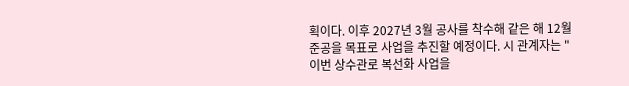획이다. 이후 2027년 3월 공사를 착수해 같은 해 12월 준공을 목표로 사업을 추진할 예정이다. 시 관계자는 "이번 상수관로 복선화 사업을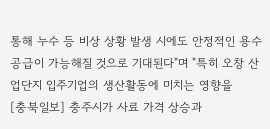통해 누수 등 비상 상황 발생 시에도 안정적인 용수 공급이 가능해질 것으로 기대된다"며 "특히 오창 산업단지 입주기업의 생산활동에 미치는 영향을
[충북일보] 충주시가 사료 가격 상승과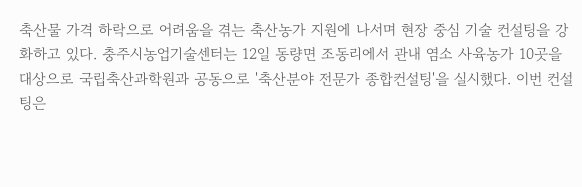축산물 가격 하락으로 어려움을 겪는 축산농가 지원에 나서며 현장 중심 기술 컨설팅을 강화하고 있다. 충주시농업기술센터는 12일 동량면 조동리에서 관내 염소 사육농가 10곳을 대상으로 국립축산과학원과 공동으로 '축산분야 전문가 종합컨설팅'을 실시했다. 이번 컨설팅은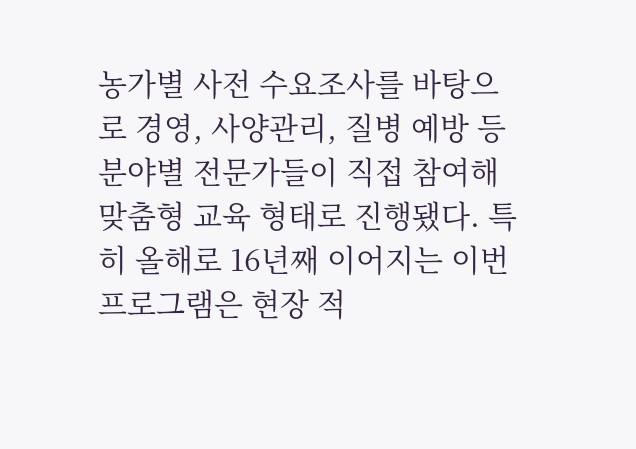농가별 사전 수요조사를 바탕으로 경영, 사양관리, 질병 예방 등 분야별 전문가들이 직접 참여해 맞춤형 교육 형태로 진행됐다. 특히 올해로 16년째 이어지는 이번 프로그램은 현장 적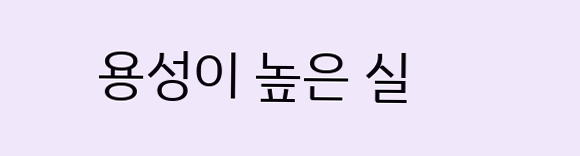용성이 높은 실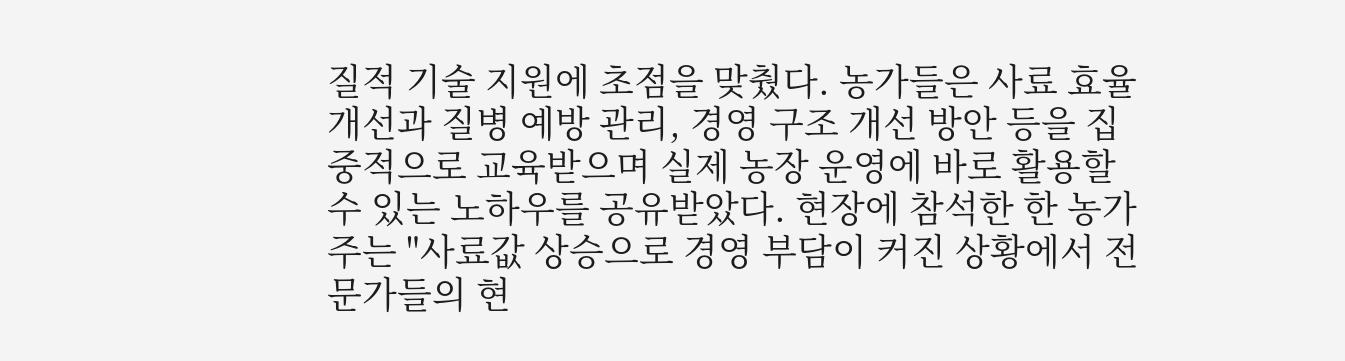질적 기술 지원에 초점을 맞췄다. 농가들은 사료 효율 개선과 질병 예방 관리, 경영 구조 개선 방안 등을 집중적으로 교육받으며 실제 농장 운영에 바로 활용할 수 있는 노하우를 공유받았다. 현장에 참석한 한 농가주는 "사료값 상승으로 경영 부담이 커진 상황에서 전문가들의 현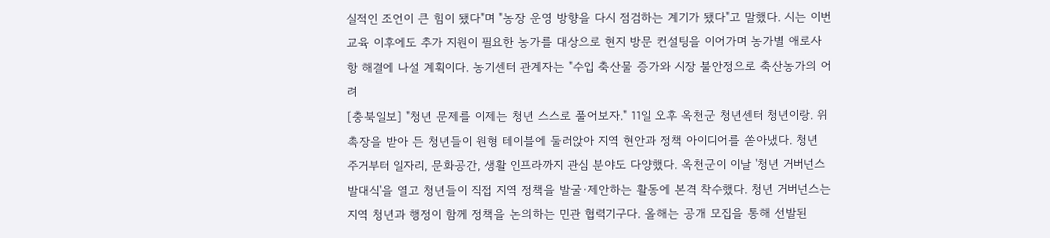실적인 조언이 큰 힘이 됐다"며 "농장 운영 방향을 다시 점검하는 계기가 됐다"고 말했다. 시는 이번 교육 이후에도 추가 지원이 필요한 농가를 대상으로 현지 방문 컨설팅을 이어가며 농가별 애로사항 해결에 나설 계획이다. 농기센터 관계자는 "수입 축산물 증가와 시장 불안정으로 축산농가의 어려
[충북일보] "청년 문제를 이제는 청년 스스로 풀어보자." 11일 오후 옥천군 청년센터 청년이랑. 위촉장을 받아 든 청년들이 원형 테이블에 둘러앉아 지역 현안과 정책 아이디어를 쏟아냈다. 청년 주거부터 일자리, 문화공간, 생활 인프라까지 관심 분야도 다양했다. 옥천군이 이날 '청년 거버넌스 발대식'을 열고 청년들이 직접 지역 정책을 발굴·제안하는 활동에 본격 착수했다. 청년 거버넌스는 지역 청년과 행정이 함께 정책을 논의하는 민관 협력기구다. 올해는 공개 모집을 통해 선발된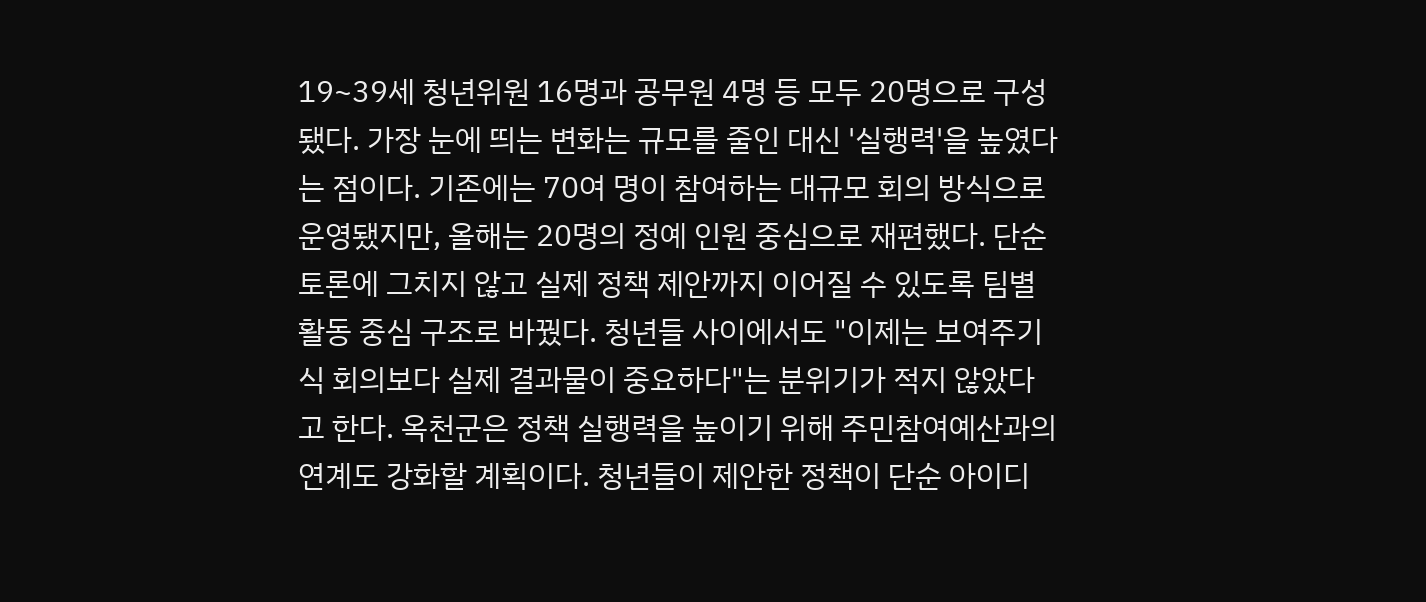19~39세 청년위원 16명과 공무원 4명 등 모두 20명으로 구성됐다. 가장 눈에 띄는 변화는 규모를 줄인 대신 '실행력'을 높였다는 점이다. 기존에는 70여 명이 참여하는 대규모 회의 방식으로 운영됐지만, 올해는 20명의 정예 인원 중심으로 재편했다. 단순 토론에 그치지 않고 실제 정책 제안까지 이어질 수 있도록 팀별 활동 중심 구조로 바꿨다. 청년들 사이에서도 "이제는 보여주기식 회의보다 실제 결과물이 중요하다"는 분위기가 적지 않았다고 한다. 옥천군은 정책 실행력을 높이기 위해 주민참여예산과의 연계도 강화할 계획이다. 청년들이 제안한 정책이 단순 아이디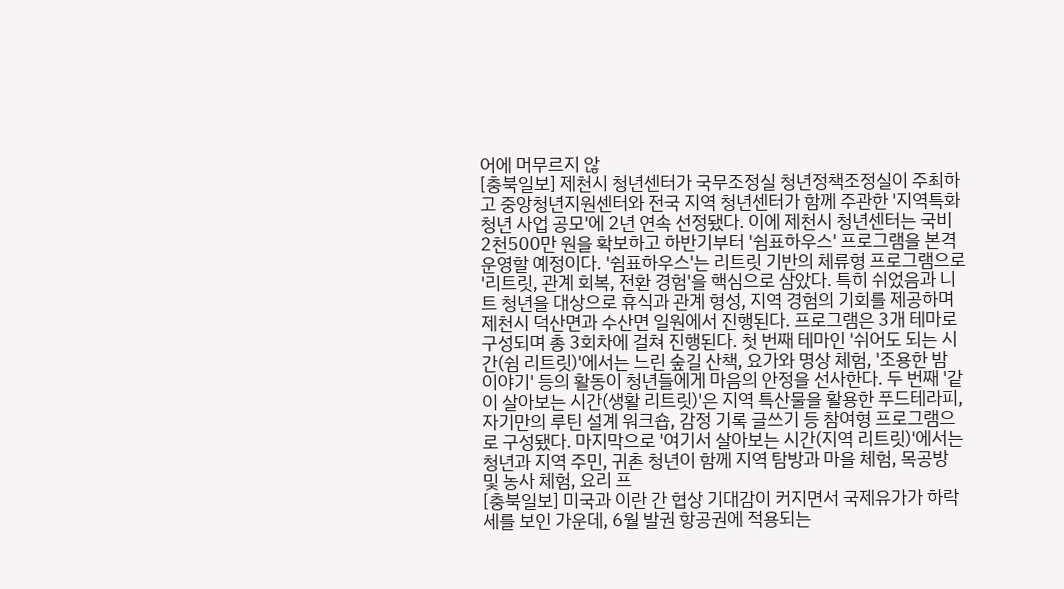어에 머무르지 않
[충북일보] 제천시 청년센터가 국무조정실 청년정책조정실이 주최하고 중앙청년지원센터와 전국 지역 청년센터가 함께 주관한 '지역특화 청년 사업 공모'에 2년 연속 선정됐다. 이에 제천시 청년센터는 국비 2천500만 원을 확보하고 하반기부터 '쉼표하우스' 프로그램을 본격 운영할 예정이다. '쉼표하우스'는 리트릿 기반의 체류형 프로그램으로 '리트릿, 관계 회복, 전환 경험'을 핵심으로 삼았다. 특히 쉬었음과 니트 청년을 대상으로 휴식과 관계 형성, 지역 경험의 기회를 제공하며 제천시 덕산면과 수산면 일원에서 진행된다. 프로그램은 3개 테마로 구성되며 총 3회차에 걸쳐 진행된다. 첫 번째 테마인 '쉬어도 되는 시간(쉼 리트릿)'에서는 느린 숲길 산책, 요가와 명상 체험, '조용한 밤 이야기' 등의 활동이 청년들에게 마음의 안정을 선사한다. 두 번째 '같이 살아보는 시간(생활 리트릿)'은 지역 특산물을 활용한 푸드테라피, 자기만의 루틴 설계 워크숍, 감정 기록 글쓰기 등 참여형 프로그램으로 구성됐다. 마지막으로 '여기서 살아보는 시간(지역 리트릿)'에서는 청년과 지역 주민, 귀촌 청년이 함께 지역 탐방과 마을 체험, 목공방 및 농사 체험, 요리 프
[충북일보] 미국과 이란 간 협상 기대감이 커지면서 국제유가가 하락세를 보인 가운데, 6월 발권 항공권에 적용되는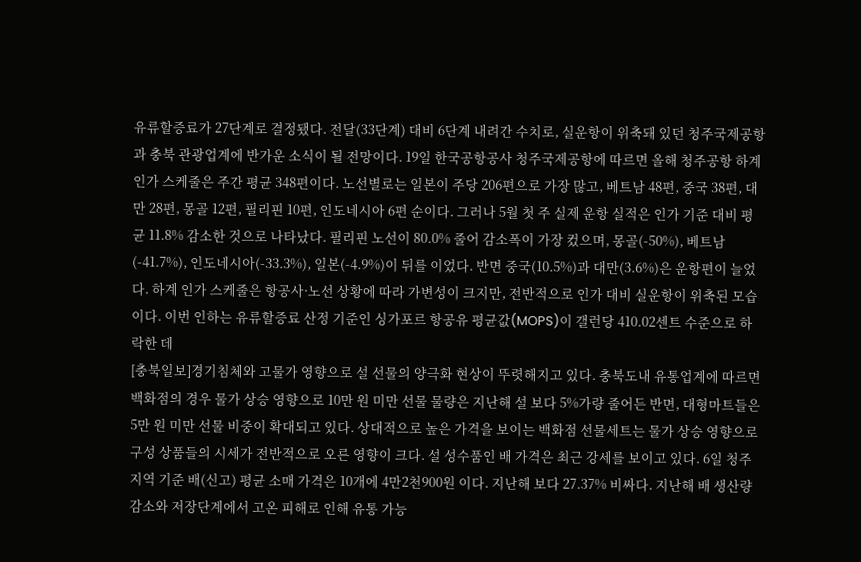유류할증료가 27단계로 결정됐다. 전달(33단계) 대비 6단계 내려간 수치로, 실운항이 위축돼 있던 청주국제공항과 충북 관광업계에 반가운 소식이 될 전망이다. 19일 한국공항공사 청주국제공항에 따르면 올해 청주공항 하계 인가 스케줄은 주간 평균 348편이다. 노선별로는 일본이 주당 206편으로 가장 많고, 베트남 48편, 중국 38편, 대만 28편, 몽골 12편, 필리핀 10편, 인도네시아 6편 순이다. 그러나 5월 첫 주 실제 운항 실적은 인가 기준 대비 평균 11.8% 감소한 것으로 나타났다. 필리핀 노선이 80.0% 줄어 감소폭이 가장 컸으며, 몽골(-50%), 베트남(-41.7%), 인도네시아(-33.3%), 일본(-4.9%)이 뒤를 이었다. 반면 중국(10.5%)과 대만(3.6%)은 운항편이 늘었다. 하계 인가 스케줄은 항공사·노선 상황에 따라 가변성이 크지만, 전반적으로 인가 대비 실운항이 위축된 모습이다. 이번 인하는 유류할증료 산정 기준인 싱가포르 항공유 평균값(MOPS)이 갤런당 410.02센트 수준으로 하락한 데
[충북일보]경기침체와 고물가 영향으로 설 선물의 양극화 현상이 뚜렷해지고 있다. 충북도내 유통업계에 따르면 백화점의 경우 물가 상승 영향으로 10만 원 미만 선물 물량은 지난해 설 보다 5%가량 줄어든 반면, 대형마트들은 5만 원 미만 선물 비중이 확대되고 있다. 상대적으로 높은 가격을 보이는 백화점 선물세트는 물가 상승 영향으로 구성 상품들의 시세가 전반적으로 오른 영향이 크다. 설 성수품인 배 가격은 최근 강세를 보이고 있다. 6일 청주지역 기준 배(신고) 평균 소매 가격은 10개에 4만2천900원 이다. 지난해 보다 27.37% 비싸다. 지난해 배 생산량 감소와 저장단계에서 고온 피해로 인해 유통 가능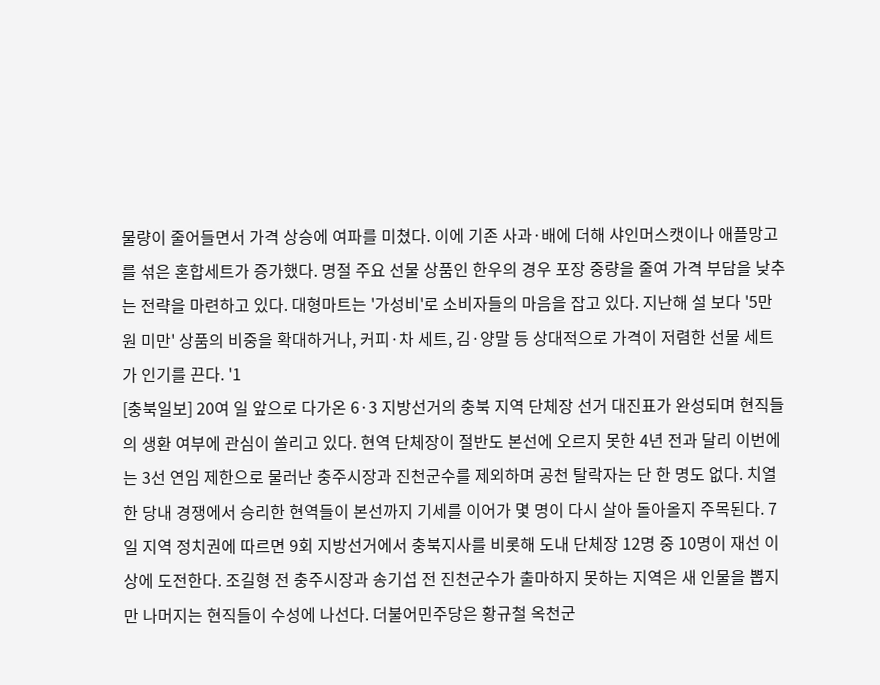물량이 줄어들면서 가격 상승에 여파를 미쳤다. 이에 기존 사과·배에 더해 샤인머스캣이나 애플망고를 섞은 혼합세트가 증가했다. 명절 주요 선물 상품인 한우의 경우 포장 중량을 줄여 가격 부담을 낮추는 전략을 마련하고 있다. 대형마트는 '가성비'로 소비자들의 마음을 잡고 있다. 지난해 설 보다 '5만 원 미만' 상품의 비중을 확대하거나, 커피·차 세트, 김·양말 등 상대적으로 가격이 저렴한 선물 세트가 인기를 끈다. '1
[충북일보] 20여 일 앞으로 다가온 6·3 지방선거의 충북 지역 단체장 선거 대진표가 완성되며 현직들의 생환 여부에 관심이 쏠리고 있다. 현역 단체장이 절반도 본선에 오르지 못한 4년 전과 달리 이번에는 3선 연임 제한으로 물러난 충주시장과 진천군수를 제외하며 공천 탈락자는 단 한 명도 없다. 치열한 당내 경쟁에서 승리한 현역들이 본선까지 기세를 이어가 몇 명이 다시 살아 돌아올지 주목된다. 7일 지역 정치권에 따르면 9회 지방선거에서 충북지사를 비롯해 도내 단체장 12명 중 10명이 재선 이상에 도전한다. 조길형 전 충주시장과 송기섭 전 진천군수가 출마하지 못하는 지역은 새 인물을 뽑지만 나머지는 현직들이 수성에 나선다. 더불어민주당은 황규철 옥천군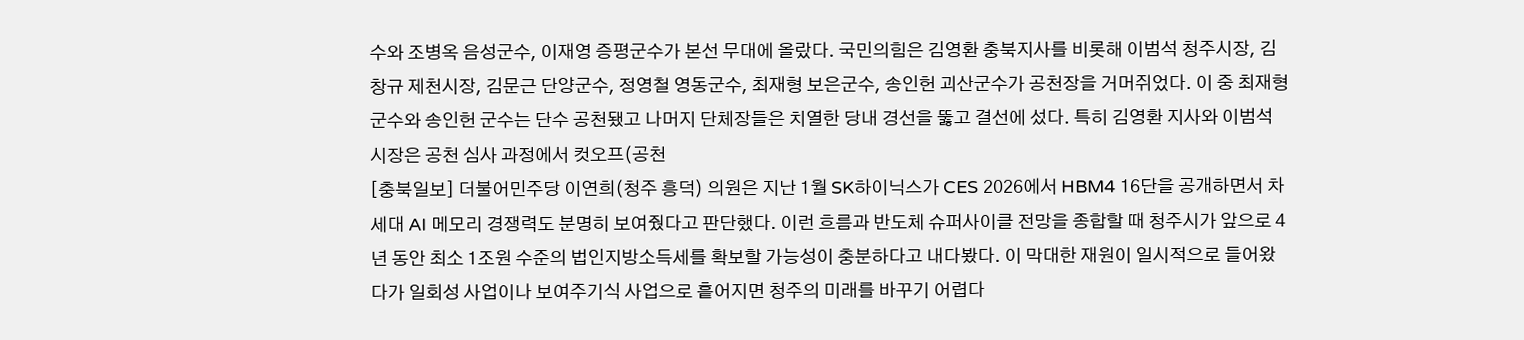수와 조병옥 음성군수, 이재영 증평군수가 본선 무대에 올랐다. 국민의힘은 김영환 충북지사를 비롯해 이범석 청주시장, 김창규 제천시장, 김문근 단양군수, 정영철 영동군수, 최재형 보은군수, 송인헌 괴산군수가 공천장을 거머쥐었다. 이 중 최재형 군수와 송인헌 군수는 단수 공천됐고 나머지 단체장들은 치열한 당내 경선을 뚫고 결선에 섰다. 특히 김영환 지사와 이범석 시장은 공천 심사 과정에서 컷오프(공천
[충북일보] 더불어민주당 이연희(청주 흥덕) 의원은 지난 1월 SK하이닉스가 CES 2026에서 HBM4 16단을 공개하면서 차세대 AI 메모리 경쟁력도 분명히 보여줬다고 판단했다. 이런 흐름과 반도체 슈퍼사이클 전망을 종합할 때 청주시가 앞으로 4년 동안 최소 1조원 수준의 법인지방소득세를 확보할 가능성이 충분하다고 내다봤다. 이 막대한 재원이 일시적으로 들어왔다가 일회성 사업이나 보여주기식 사업으로 흩어지면 청주의 미래를 바꾸기 어렵다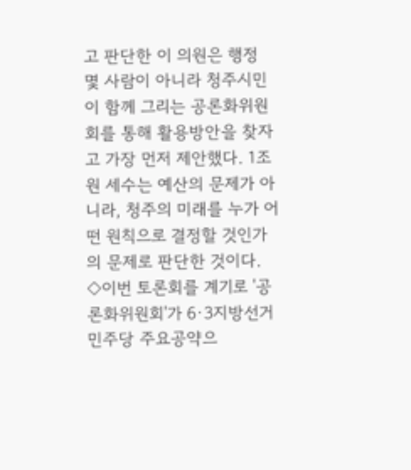고 판단한 이 의원은 행정 몇 사람이 아니라 청주시민이 함께 그리는 공론화위원회를 통해 활용방안을 찾자고 가장 먼저 제안했다. 1조원 세수는 예산의 문제가 아니라, 청주의 미래를 누가 어떤 원칙으로 결정할 것인가의 문제로 판단한 것이다. ◇이번 토론회를 계기로 '공론화위원회'가 6·3지방선거 민주당 주요공약으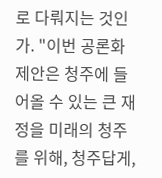로 다뤄지는 것인가. "이번 공론화 제안은 청주에 들어올 수 있는 큰 재정을 미래의 청주를 위해, 청주답게,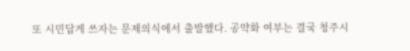또 시민답게 쓰자는 문제의식에서 출발했다. 공약화 여부는 결국 청주시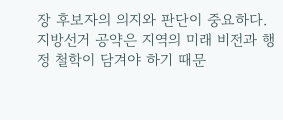장 후보자의 의지와 판단이 중요하다. 지방선거 공약은 지역의 미래 비전과 행정 철학이 담겨야 하기 때문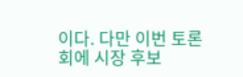이다. 다만 이번 토론회에 시장 후보